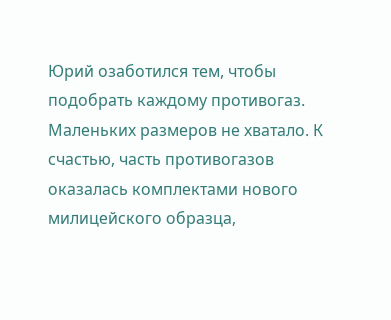Юрий озаботился тем, чтобы подобрать каждому противогаз. Маленьких размеров не хватало. К счастью, часть противогазов оказалась комплектами нового милицейского образца,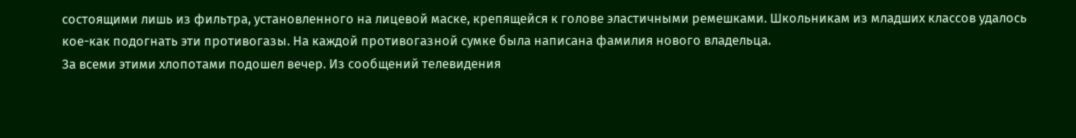состоящими лишь из фильтра, установленного на лицевой маске, крепящейся к голове эластичными ремешками. Школьникам из младших классов удалось кое-как подогнать эти противогазы. На каждой противогазной сумке была написана фамилия нового владельца.
За всеми этими хлопотами подошел вечер. Из сообщений телевидения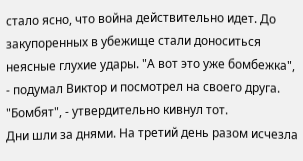стало ясно, что война действительно идет. До закупоренных в убежище стали доноситься неясные глухие удары. "А вот это уже бомбежка", - подумал Виктор и посмотрел на своего друга.
"Бомбят", - утвердительно кивнул тот.
Дни шли за днями. На третий день разом исчезла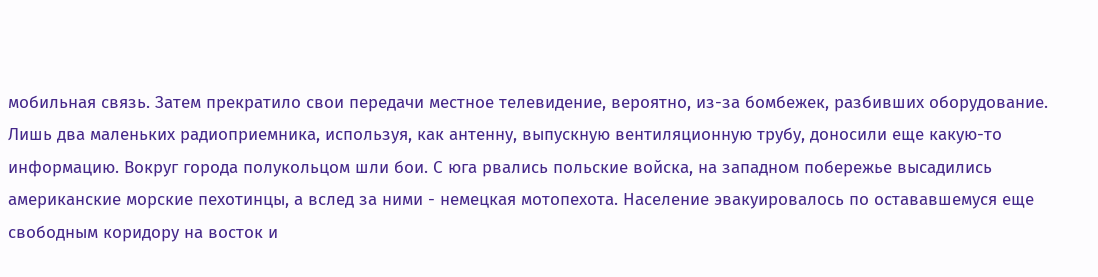мобильная связь. Затем прекратило свои передачи местное телевидение, вероятно, из-за бомбежек, разбивших оборудование. Лишь два маленьких радиоприемника, используя, как антенну, выпускную вентиляционную трубу, доносили еще какую-то информацию. Вокруг города полукольцом шли бои. С юга рвались польские войска, на западном побережье высадились американские морские пехотинцы, а вслед за ними - немецкая мотопехота. Население эвакуировалось по остававшемуся еще свободным коридору на восток и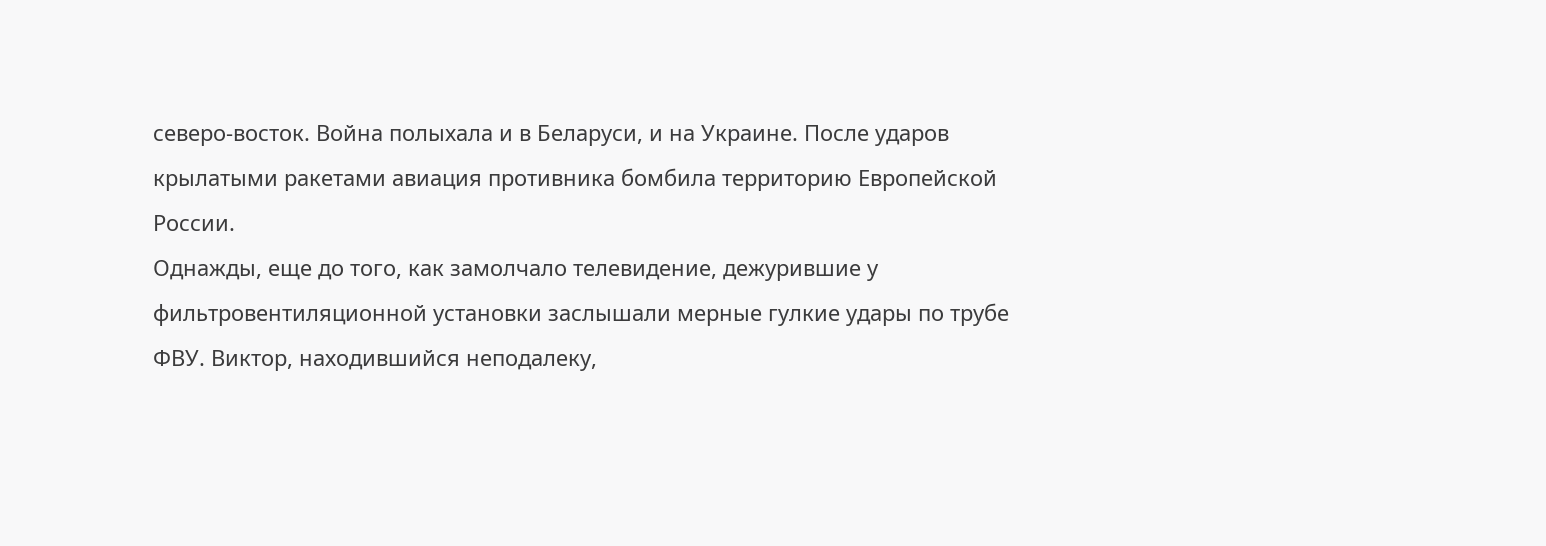северо-восток. Война полыхала и в Беларуси, и на Украине. После ударов крылатыми ракетами авиация противника бомбила территорию Европейской России.
Однажды, еще до того, как замолчало телевидение, дежурившие у фильтровентиляционной установки заслышали мерные гулкие удары по трубе ФВУ. Виктор, находившийся неподалеку,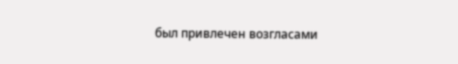был привлечен возгласами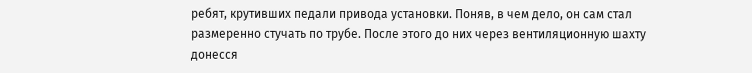ребят, крутивших педали привода установки. Поняв, в чем дело, он сам стал размеренно стучать по трубе. После этого до них через вентиляционную шахту донесся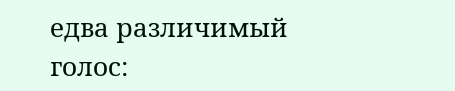едва различимый голос: